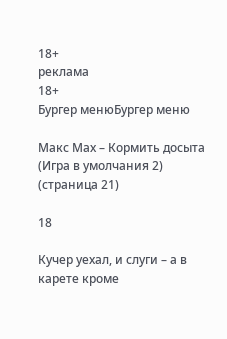18+
реклама
18+
Бургер менюБургер меню

Макс Мах – Кормить досыта (Игра в умолчания 2) (страница 21)

18

Кучер уехал, и слуги – а в карете кроме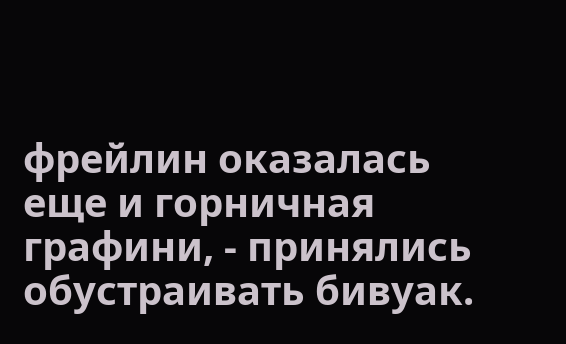фрейлин оказалась еще и горничная графини, - принялись обустраивать бивуак.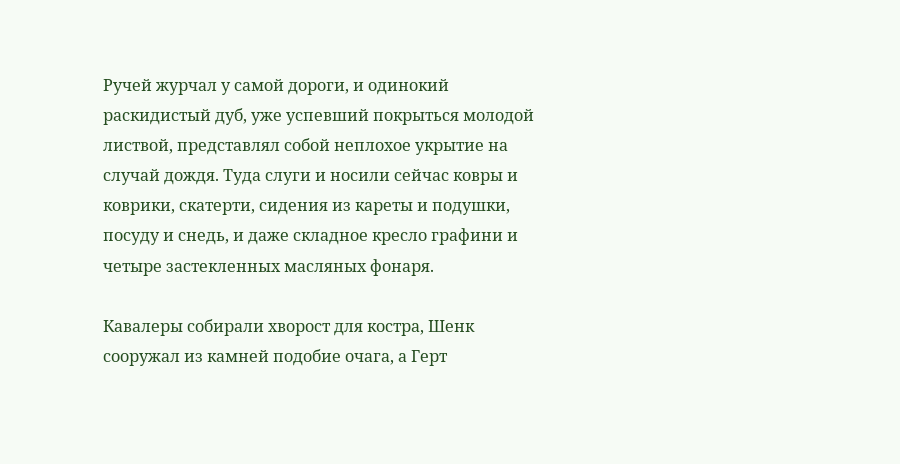Ручей журчал у самой дороги, и одинокий раскидистый дуб, уже успевший покрыться молодой листвой, представлял собой неплохое укрытие на случай дождя. Туда слуги и носили сейчас ковры и коврики, скатерти, сидения из кареты и подушки, посуду и снедь, и даже складное кресло графини и четыре застекленных масляных фонаря.

Кавалеры собирали хворост для костра, Шенк сооружал из камней подобие очага, а Герт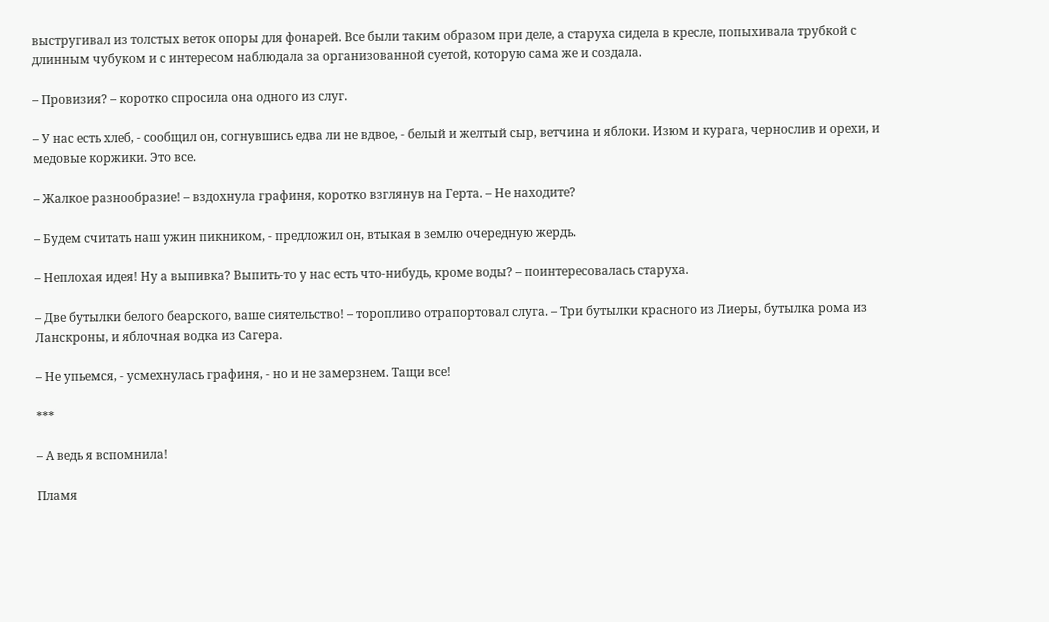выстругивал из толстых веток опоры для фонарей. Все были таким образом при деле, а старуха сидела в кресле, попыхивала трубкой с длинным чубуком и с интересом наблюдала за организованной суетой, которую сама же и создала.

– Провизия? – коротко спросила она одного из слуг.

– У нас есть хлеб, - сообщил он, согнувшись едва ли не вдвое, - белый и желтый сыр, ветчина и яблоки. Изюм и курага, чернослив и орехи, и медовые коржики. Это все.

– Жалкое разнообразие! – вздохнула графиня, коротко взглянув на Герта. – Не находите?

– Будем считать наш ужин пикником, - предложил он, втыкая в землю очередную жердь.

– Неплохая идея! Ну а выпивка? Выпить-то у нас есть что-нибудь, кроме воды? – поинтересовалась старуха.

– Две бутылки белого беарского, ваше сиятельство! – торопливо отрапортовал слуга. – Три бутылки красного из Лиеры, бутылка рома из Ланскроны, и яблочная водка из Сагера.

– Не упьемся, - усмехнулась графиня, - но и не замерзнем. Тащи все!

***

– А ведь я вспомнила!

Пламя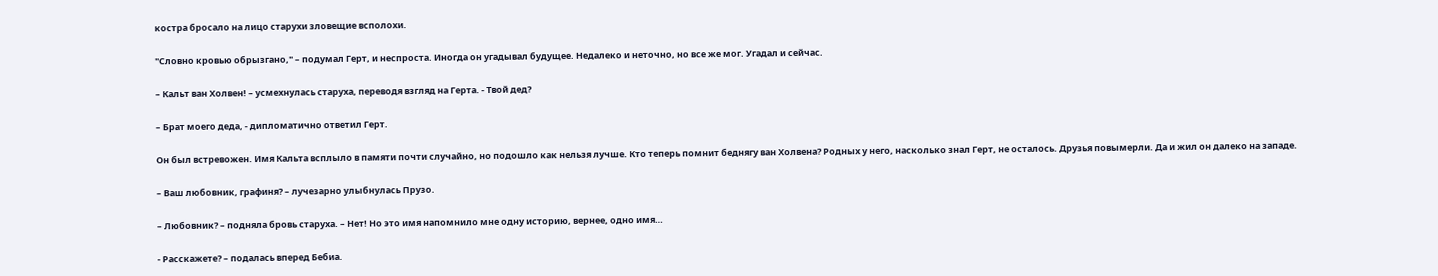костра бросало на лицо старухи зловещие всполохи.

"Словно кровью обрызгано," – подумал Герт, и неспроста. Иногда он угадывал будущее. Недалеко и неточно, но все же мог. Угадал и сейчас.

– Кальт ван Холвен! – усмехнулась старуха, переводя взгляд на Герта. - Твой дед?

– Брат моего деда, - дипломатично ответил Герт.

Он был встревожен. Имя Кальта всплыло в памяти почти случайно, но подошло как нельзя лучше. Кто теперь помнит беднягу ван Холвена? Родных у него, насколько знал Герт, не осталось. Друзья повымерли. Да и жил он далеко на западе.

– Ваш любовник, графиня? – лучезарно улыбнулась Прузо.

– Любовник? – подняла бровь старуха. – Нет! Но это имя напомнило мне одну историю, вернее, одно имя…

- Расскажете? – подалась вперед Бебиа.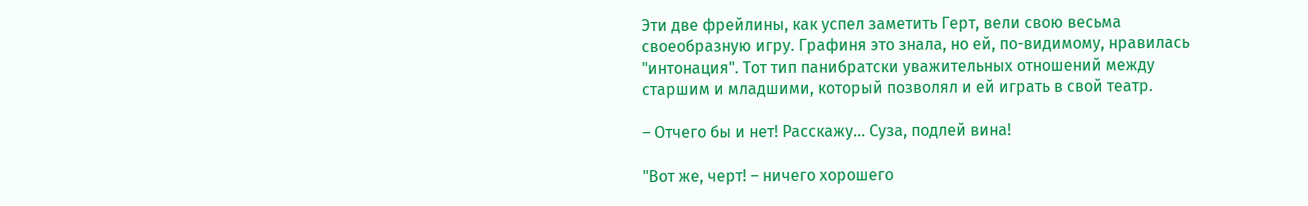Эти две фрейлины, как успел заметить Герт, вели свою весьма своеобразную игру. Графиня это знала, но ей, по-видимому, нравилась "интонация". Тот тип панибратски уважительных отношений между старшим и младшими, который позволял и ей играть в свой театр.

– Отчего бы и нет! Расскажу… Суза, подлей вина!

"Вот же, черт! – ничего хорошего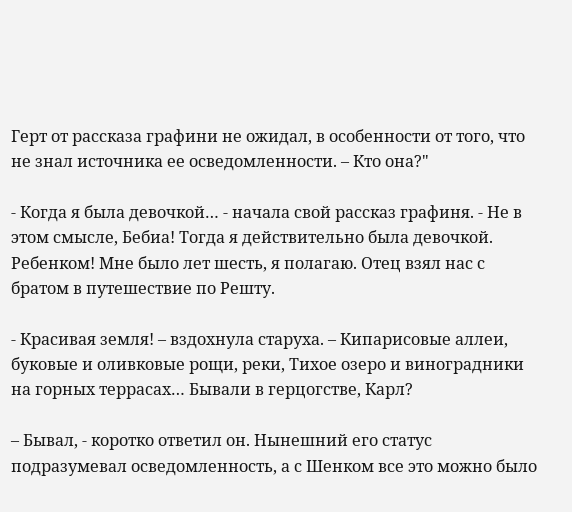Герт от рассказа графини не ожидал, в особенности от того, что не знал источника ее осведомленности. – Кто она?"

- Когда я была девочкой… - начала свой рассказ графиня. - Не в этом смысле, Бебиа! Тогда я действительно была девочкой. Ребенком! Мне было лет шесть, я полагаю. Отец взял нас с братом в путешествие по Решту.

- Красивая земля! – вздохнула старуха. – Кипарисовые аллеи, буковые и оливковые рощи, реки, Тихое озеро и виноградники на горных террасах… Бывали в герцогстве, Карл?

– Бывал, - коротко ответил он. Нынешний его статус подразумевал осведомленность, а с Шенком все это можно было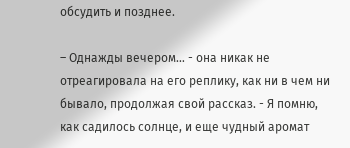обсудить и позднее.

– Однажды вечером… - она никак не отреагировала на его реплику, как ни в чем ни бывало, продолжая свой рассказ. - Я помню, как садилось солнце, и еще чудный аромат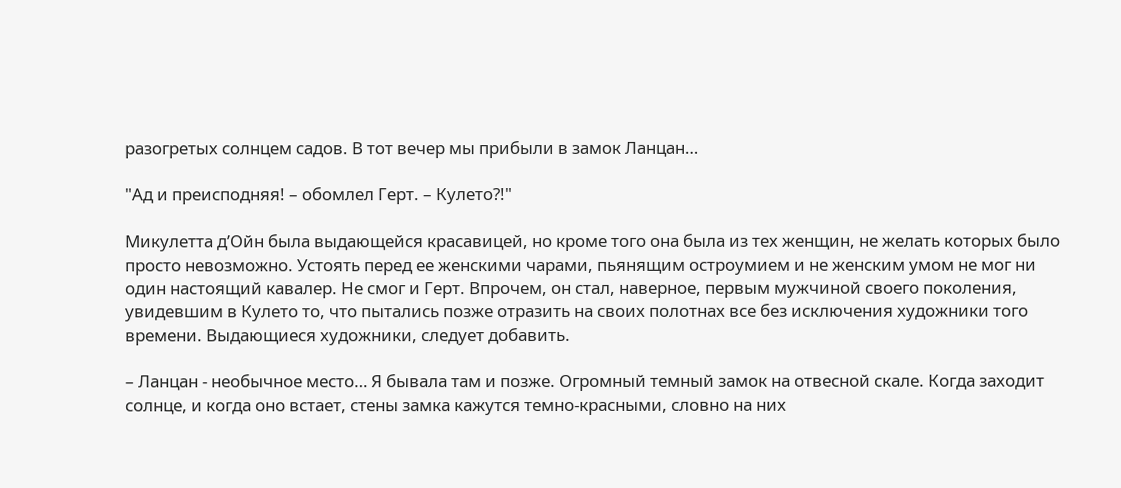разогретых солнцем садов. В тот вечер мы прибыли в замок Ланцан…

"Ад и преисподняя! – обомлел Герт. – Кулето?!"

Микулетта д’Ойн была выдающейся красавицей, но кроме того она была из тех женщин, не желать которых было просто невозможно. Устоять перед ее женскими чарами, пьянящим остроумием и не женским умом не мог ни один настоящий кавалер. Не смог и Герт. Впрочем, он стал, наверное, первым мужчиной своего поколения, увидевшим в Кулето то, что пытались позже отразить на своих полотнах все без исключения художники того времени. Выдающиеся художники, следует добавить.

– Ланцан - необычное место… Я бывала там и позже. Огромный темный замок на отвесной скале. Когда заходит солнце, и когда оно встает, стены замка кажутся темно-красными, словно на них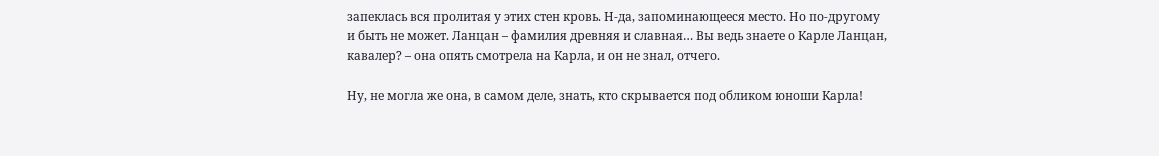запеклась вся пролитая у этих стен кровь. Н-да, запоминающееся место. Но по-другому и быть не может. Ланцан – фамилия древняя и славная… Вы ведь знаете о Карле Ланцан, кавалер? – она опять смотрела на Карла, и он не знал, отчего.

Ну, не могла же она, в самом деле, знать, кто скрывается под обликом юноши Карла!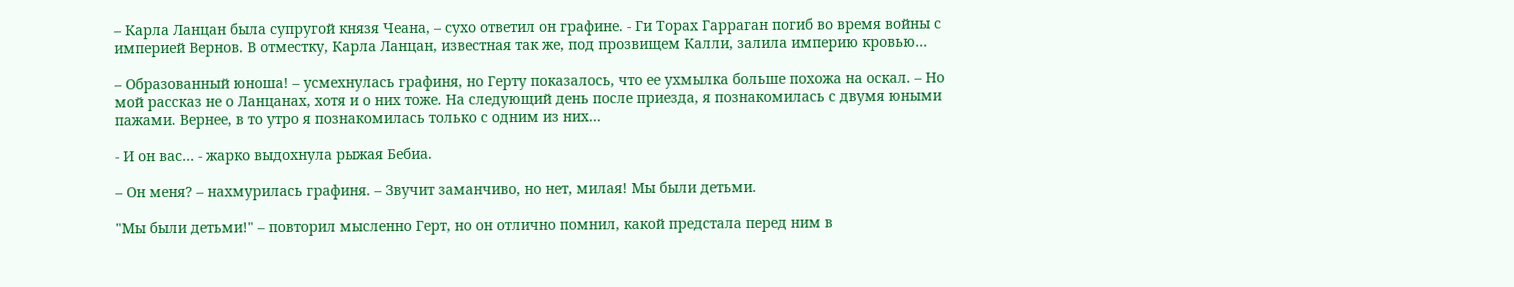– Карла Ланцан была супругой князя Чеана, – сухо ответил он графине. - Ги Торах Гарраган погиб во время войны с империей Вернов. В отместку, Карла Ланцан, известная так же, под прозвищем Калли, залила империю кровью…

– Образованный юноша! – усмехнулась графиня, но Герту показалось, что ее ухмылка больше похожа на оскал. – Но мой рассказ не о Ланцанах, хотя и о них тоже. На следующий день после приезда, я познакомилась с двумя юными пажами. Вернее, в то утро я познакомилась только с одним из них…

- И он вас… - жарко выдохнула рыжая Бебиа.

– Он меня? – нахмурилась графиня. – Звучит заманчиво, но нет, милая! Мы были детьми.

"Мы были детьми!" – повторил мысленно Герт, но он отлично помнил, какой предстала перед ним в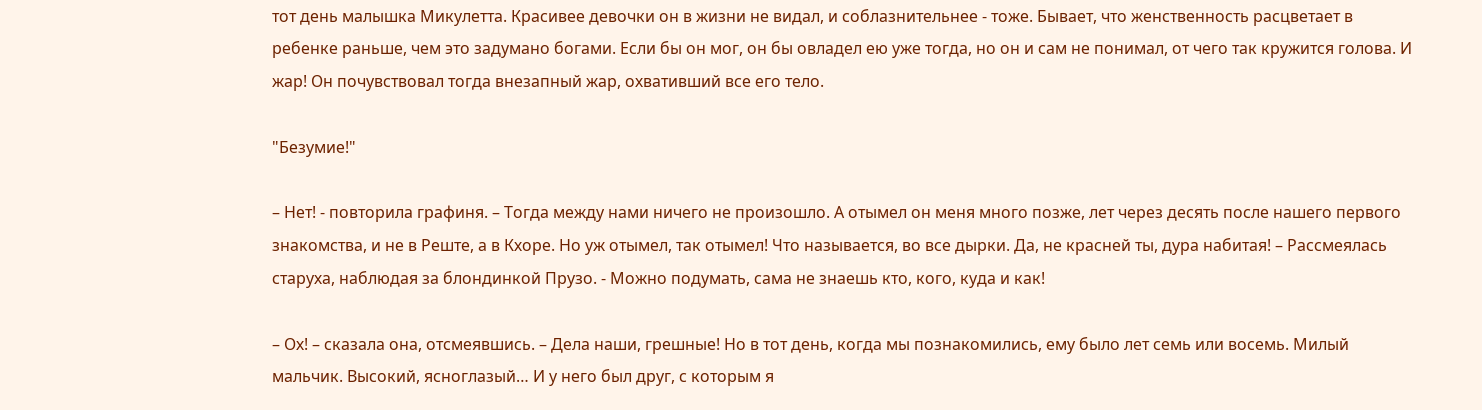тот день малышка Микулетта. Красивее девочки он в жизни не видал, и соблазнительнее - тоже. Бывает, что женственность расцветает в ребенке раньше, чем это задумано богами. Если бы он мог, он бы овладел ею уже тогда, но он и сам не понимал, от чего так кружится голова. И жар! Он почувствовал тогда внезапный жар, охвативший все его тело.

"Безумие!"

– Нет! - повторила графиня. – Тогда между нами ничего не произошло. А отымел он меня много позже, лет через десять после нашего первого знакомства, и не в Реште, а в Кхоре. Но уж отымел, так отымел! Что называется, во все дырки. Да, не красней ты, дура набитая! – Рассмеялась старуха, наблюдая за блондинкой Прузо. - Можно подумать, сама не знаешь кто, кого, куда и как!

– Ох! – сказала она, отсмеявшись. – Дела наши, грешные! Но в тот день, когда мы познакомились, ему было лет семь или восемь. Милый мальчик. Высокий, ясноглазый… И у него был друг, с которым я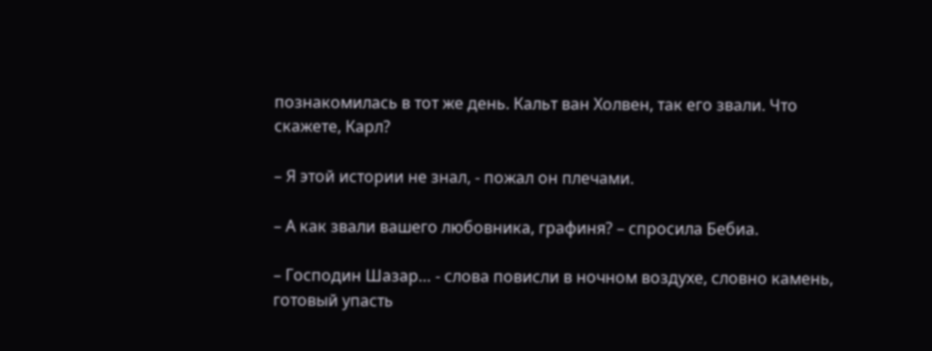познакомилась в тот же день. Кальт ван Холвен, так его звали. Что скажете, Карл?

– Я этой истории не знал, - пожал он плечами.

– А как звали вашего любовника, графиня? – спросила Бебиа.

– Господин Шазар… - слова повисли в ночном воздухе, словно камень, готовый упасть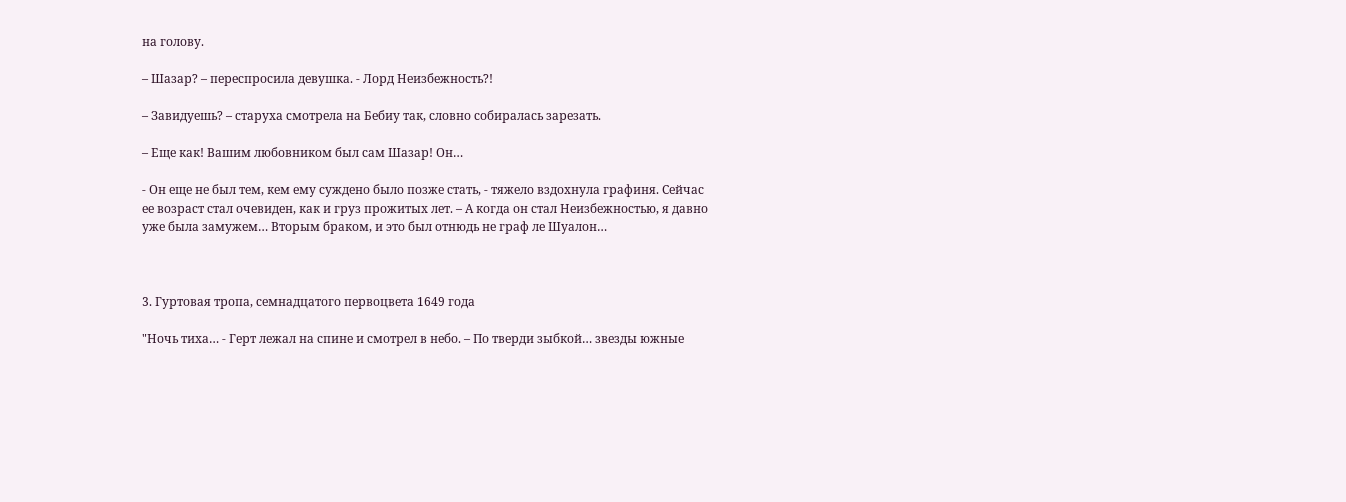на голову.

– Шазар? – переспросила девушка. - Лорд Неизбежность?!

– Завидуешь? – старуха смотрела на Бебиу так, словно собиралась зарезать.

– Еще как! Вашим любовником был сам Шазар! Он…

- Он еще не был тем, кем ему суждено было позже стать, - тяжело вздохнула графиня. Сейчас ее возраст стал очевиден, как и груз прожитых лет. – А когда он стал Неизбежностью, я давно уже была замужем… Вторым браком, и это был отнюдь не граф ле Шуалон…



3. Гуртовая тропа, семнадцатого первоцвета 1649 года

"Ночь тиха… - Герт лежал на спине и смотрел в небо. – По тверди зыбкой… звезды южные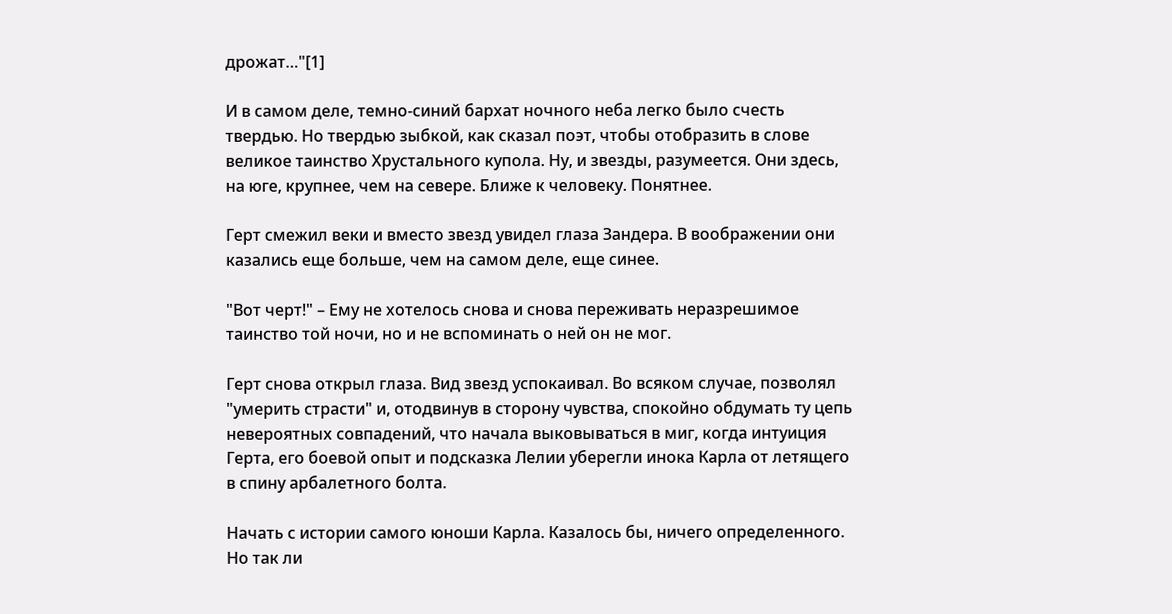дрожат…"[1]

И в самом деле, темно-синий бархат ночного неба легко было счесть твердью. Но твердью зыбкой, как сказал поэт, чтобы отобразить в слове великое таинство Хрустального купола. Ну, и звезды, разумеется. Они здесь, на юге, крупнее, чем на севере. Ближе к человеку. Понятнее.

Герт смежил веки и вместо звезд увидел глаза Зандера. В воображении они казались еще больше, чем на самом деле, еще синее.

"Вот черт!" – Ему не хотелось снова и снова переживать неразрешимое таинство той ночи, но и не вспоминать о ней он не мог.

Герт снова открыл глаза. Вид звезд успокаивал. Во всяком случае, позволял "умерить страсти" и, отодвинув в сторону чувства, спокойно обдумать ту цепь невероятных совпадений, что начала выковываться в миг, когда интуиция Герта, его боевой опыт и подсказка Лелии уберегли инока Карла от летящего в спину арбалетного болта.

Начать с истории самого юноши Карла. Казалось бы, ничего определенного. Но так ли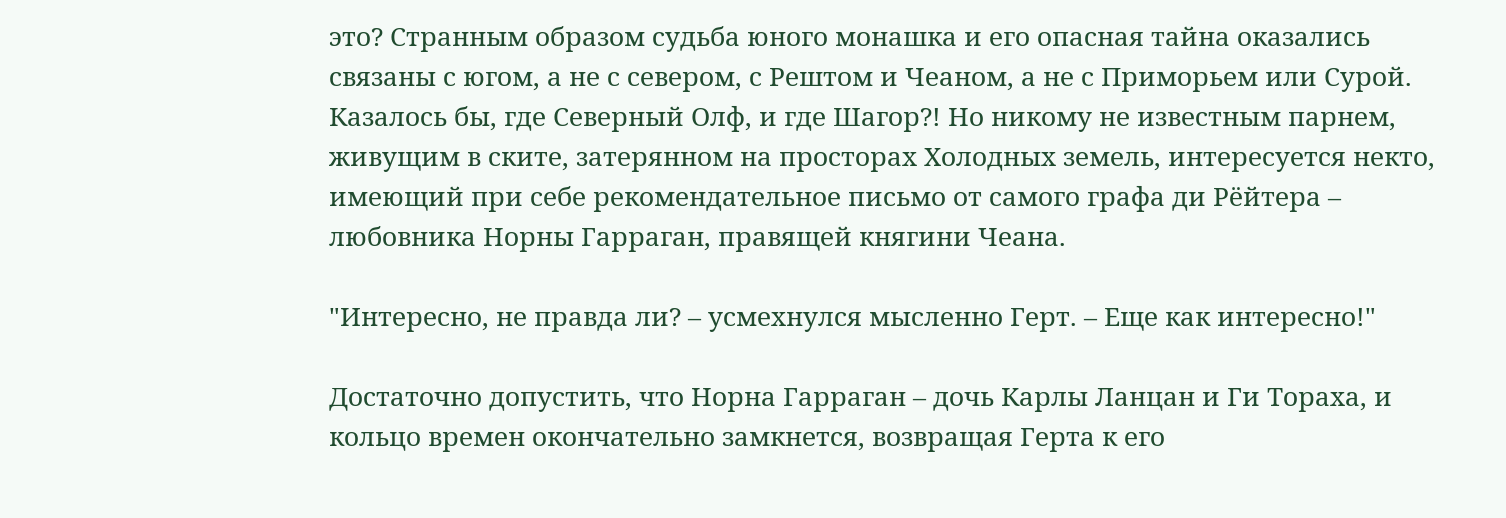это? Странным образом судьба юного монашка и его опасная тайна оказались связаны с югом, а не с севером, с Рештом и Чеаном, а не с Приморьем или Сурой. Казалось бы, где Северный Олф, и где Шагор?! Но никому не известным парнем, живущим в ските, затерянном на просторах Холодных земель, интересуется некто, имеющий при себе рекомендательное письмо от самого графа ди Рёйтера – любовника Норны Гарраган, правящей княгини Чеана.

"Интересно, не правда ли? – усмехнулся мысленно Герт. – Еще как интересно!"

Достаточно допустить, что Норна Гарраган – дочь Карлы Ланцан и Ги Тораха, и кольцо времен окончательно замкнется, возвращая Герта к его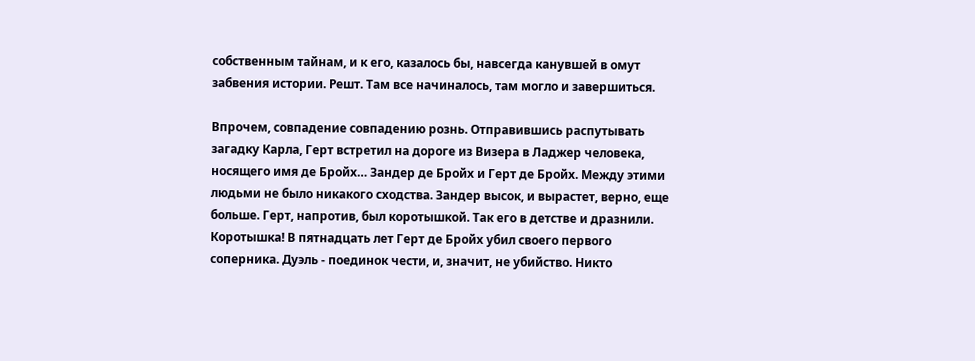собственным тайнам, и к его, казалось бы, навсегда канувшей в омут забвения истории. Решт. Там все начиналось, там могло и завершиться.

Впрочем, совпадение совпадению рознь. Отправившись распутывать загадку Карла, Герт встретил на дороге из Визера в Ладжер человека, носящего имя де Бройх… Зандер де Бройх и Герт де Бройх. Между этими людьми не было никакого сходства. Зандер высок, и вырастет, верно, еще больше. Герт, напротив, был коротышкой. Так его в детстве и дразнили. Коротышка! В пятнадцать лет Герт де Бройх убил своего первого соперника. Дуэль - поединок чести, и, значит, не убийство. Никто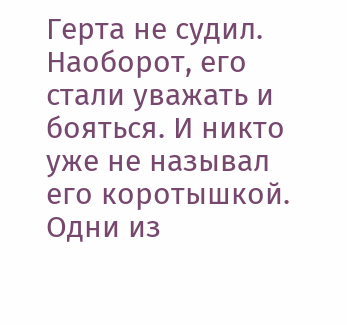Герта не судил. Наоборот, его стали уважать и бояться. И никто уже не называл его коротышкой. Одни из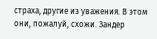страха, другие из уважения. В этом они, пожалуй, схожи. Зандер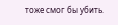тоже смог бы убить.